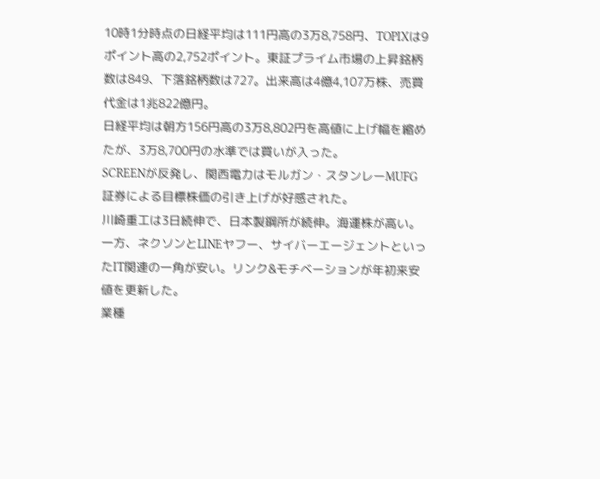10時1分時点の日経平均は111円高の3万8,758円、TOPIXは9ポイント高の2,752ポイント。東証プライム市場の上昇銘柄数は849、下落銘柄数は727。出来高は4億4,107万株、売買代金は1兆822億円。
日経平均は朝方156円高の3万8,802円を高値に上げ幅を縮めたが、3万8,700円の水準では買いが入った。
SCREENが反発し、関西電力はモルガン・スタンレーMUFG証券による目標株価の引き上げが好感された。
川崎重工は3日続伸で、日本製鋼所が続伸。海運株が高い。
一方、ネクソンとLINEヤフー、サイバーエージェントといったIT関連の一角が安い。リンク&モチベーションが年初来安値を更新した。
業種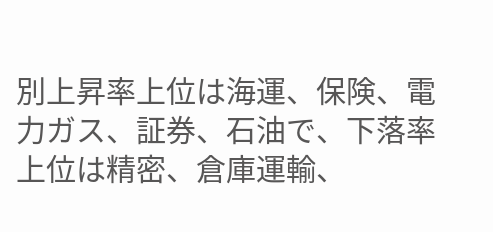別上昇率上位は海運、保険、電力ガス、証券、石油で、下落率上位は精密、倉庫運輸、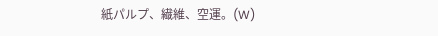紙パルプ、繊維、空運。(W)